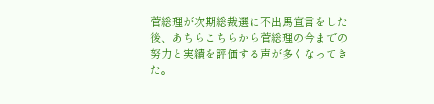菅総理が次期総裁選に不出馬宣言をした後、あちらこちらから菅総理の今までの努力と実績を評価する声が多くなってきた。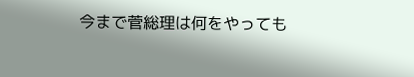今まで菅総理は何をやっても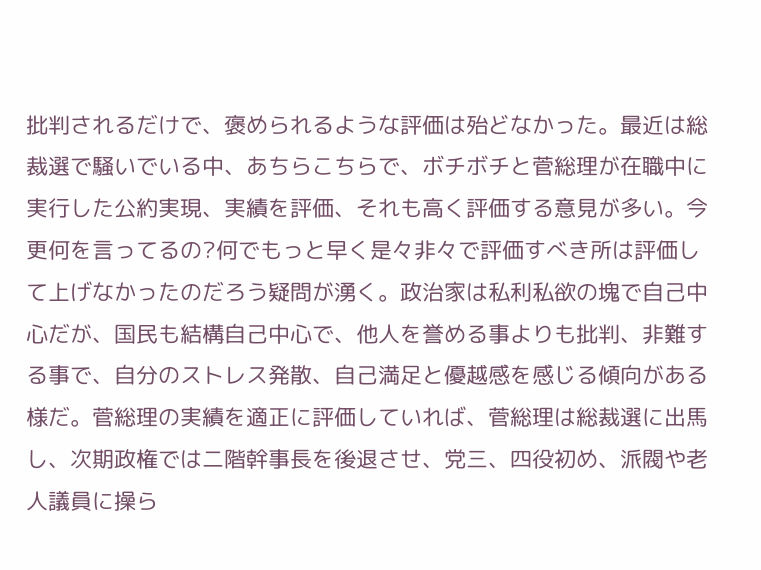批判されるだけで、褒められるような評価は殆どなかった。最近は総裁選で騒いでいる中、あちらこちらで、ボチボチと菅総理が在職中に実行した公約実現、実績を評価、それも高く評価する意見が多い。今更何を言ってるの?何でもっと早く是々非々で評価すべき所は評価して上げなかったのだろう疑問が湧く。政治家は私利私欲の塊で自己中心だが、国民も結構自己中心で、他人を誉める事よりも批判、非難する事で、自分のストレス発散、自己満足と優越感を感じる傾向がある様だ。菅総理の実績を適正に評価していれば、菅総理は総裁選に出馬し、次期政権では二階幹事長を後退させ、党三、四役初め、派閥や老人議員に操ら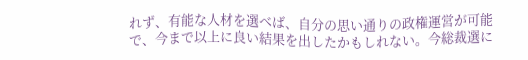れず、有能な人材を選べば、自分の思い通りの政権運営が可能で、今まで以上に良い結果を出したかもしれない。今総裁選に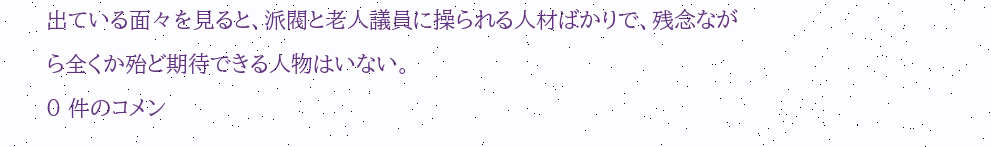出ている面々を見ると、派閥と老人議員に操られる人材ばかりで、残念ながら全くか殆ど期待できる人物はいない。
0 件のコメン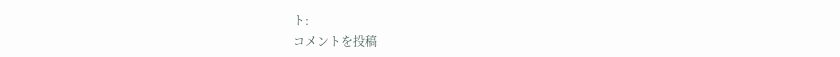ト:
コメントを投稿